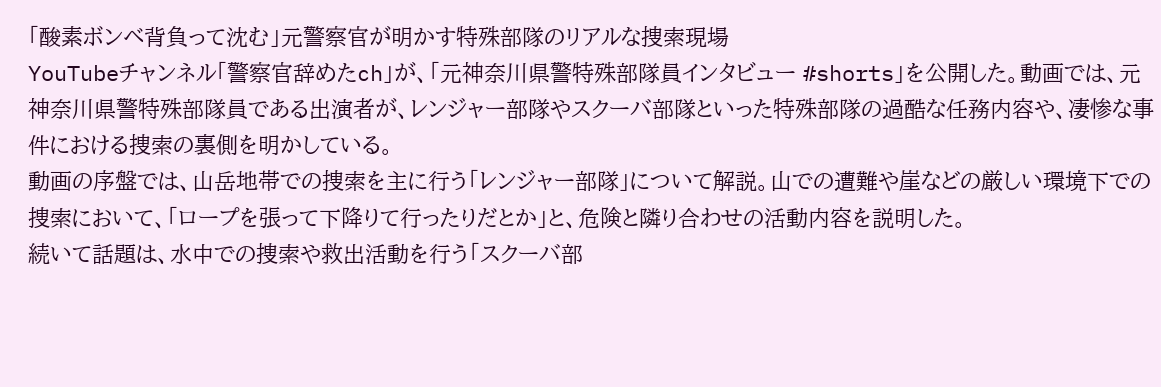「酸素ボンベ背負って沈む」元警察官が明かす特殊部隊のリアルな捜索現場
YouTubeチャンネル「警察官辞めたch」が、「元神奈川県警特殊部隊員インタビュー #shorts」を公開した。動画では、元神奈川県警特殊部隊員である出演者が、レンジャー部隊やスクーバ部隊といった特殊部隊の過酷な任務内容や、凄惨な事件における捜索の裏側を明かしている。
動画の序盤では、山岳地帯での捜索を主に行う「レンジャー部隊」について解説。山での遭難や崖などの厳しい環境下での捜索において、「ロープを張って下降りて行ったりだとか」と、危険と隣り合わせの活動内容を説明した。
続いて話題は、水中での捜索や救出活動を行う「スクーバ部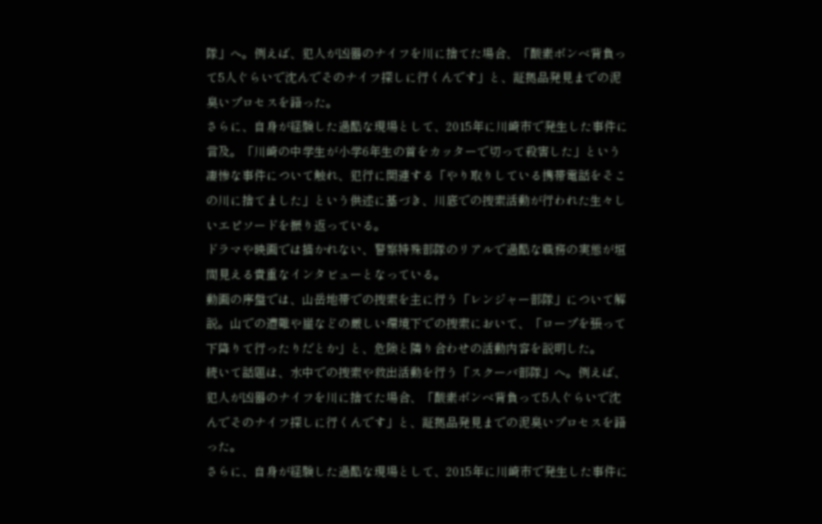隊」へ。例えば、犯人が凶器のナイフを川に捨てた場合、「酸素ボンベ背負って5人ぐらいで沈んでそのナイフ探しに行くんです」と、証拠品発見までの泥臭いプロセスを語った。
さらに、自身が経験した過酷な現場として、2015年に川崎市で発生した事件に言及。「川崎の中学生が小学6年生の首をカッターで切って殺害した」という凄惨な事件について触れ、犯行に関連する「やり取りしている携帯電話をそこの川に捨てました」という供述に基づき、川底での捜索活動が行われた生々しいエピソードを振り返っている。
ドラマや映画では描かれない、警察特殊部隊のリアルで過酷な職務の実態が垣間見える貴重なインタビューとなっている。
動画の序盤では、山岳地帯での捜索を主に行う「レンジャー部隊」について解説。山での遭難や崖などの厳しい環境下での捜索において、「ロープを張って下降りて行ったりだとか」と、危険と隣り合わせの活動内容を説明した。
続いて話題は、水中での捜索や救出活動を行う「スクーバ部隊」へ。例えば、犯人が凶器のナイフを川に捨てた場合、「酸素ボンベ背負って5人ぐらいで沈んでそのナイフ探しに行くんです」と、証拠品発見までの泥臭いプロセスを語った。
さらに、自身が経験した過酷な現場として、2015年に川崎市で発生した事件に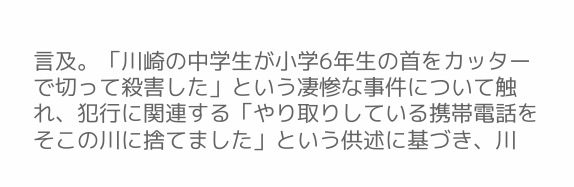言及。「川崎の中学生が小学6年生の首をカッターで切って殺害した」という凄惨な事件について触れ、犯行に関連する「やり取りしている携帯電話をそこの川に捨てました」という供述に基づき、川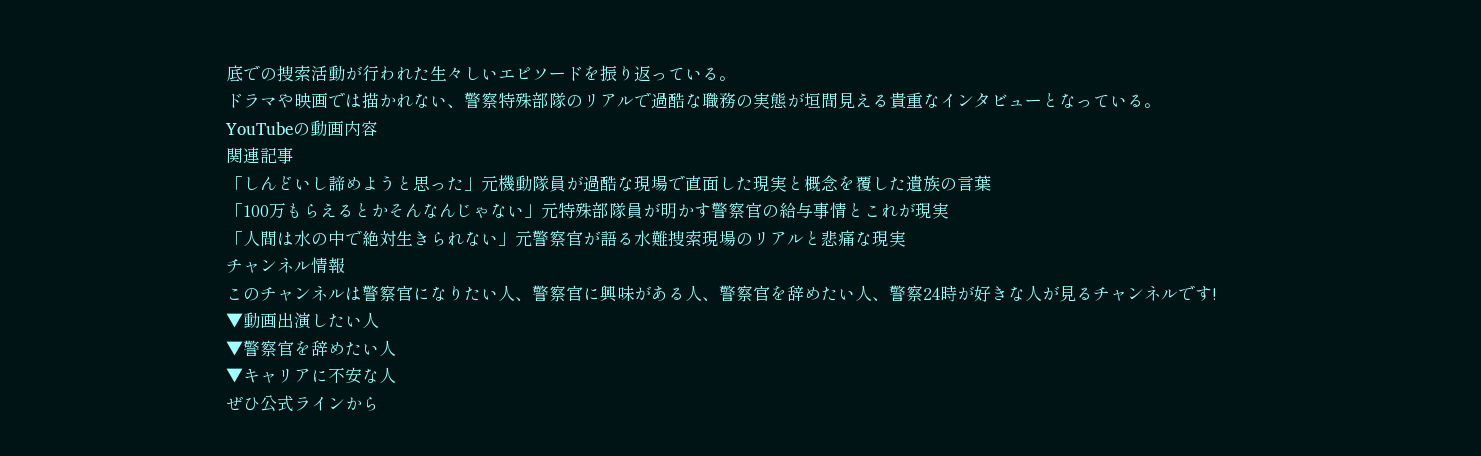底での捜索活動が行われた生々しいエピソードを振り返っている。
ドラマや映画では描かれない、警察特殊部隊のリアルで過酷な職務の実態が垣間見える貴重なインタビューとなっている。
YouTubeの動画内容
関連記事
「しんどいし諦めようと思った」元機動隊員が過酷な現場で直面した現実と概念を覆した遺族の言葉
「100万もらえるとかそんなんじゃない」元特殊部隊員が明かす警察官の給与事情とこれが現実
「人間は水の中で絶対生きられない」元警察官が語る水難捜索現場のリアルと悲痛な現実
チャンネル情報
このチャンネルは警察官になりたい人、警察官に興味がある人、警察官を辞めたい人、警察24時が好きな人が見るチャンネルです!
▼動画出演したい人
▼警察官を辞めたい人
▼キャリアに不安な人
ぜひ公式ラインから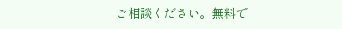ご相談ください。無料で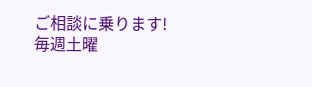ご相談に乗ります!
毎週土曜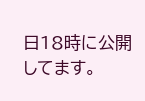日18時に公開してます。